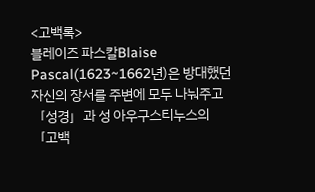<고백록>
블레이즈 파스칼Blaise Pascal(1623~1662년)은 방대했던 자신의 장서를 주변에 모두 나눠주고 「성경」과 성 아우구스티누스의 「고백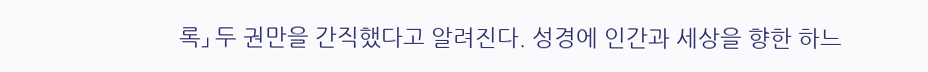록」 두 권만을 간직했다고 알려진다. 성경에 인간과 세상을 향한 하느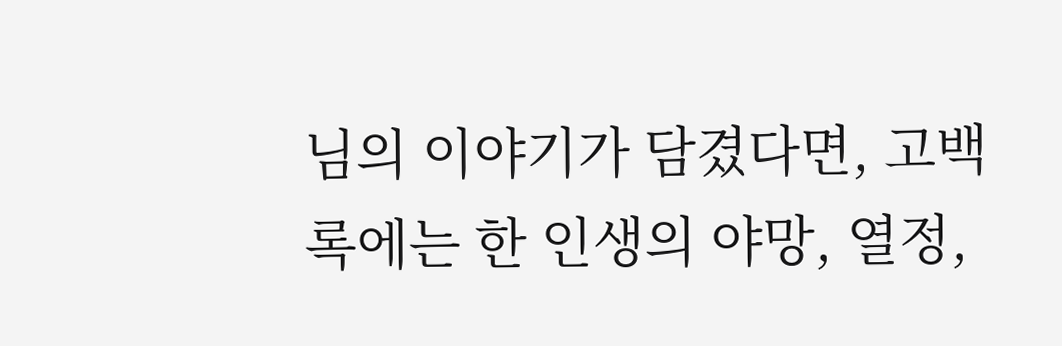님의 이야기가 담겼다면, 고백록에는 한 인생의 야망, 열정,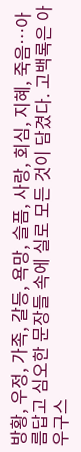방황, 우정, 가족, 갈등, 욕망, 슬픔, 사랑, 회심, 지혜, 죽음…아름답고 심오한 문장들 속에 실로 모든 것이 담겼다. 고백록은 아우구스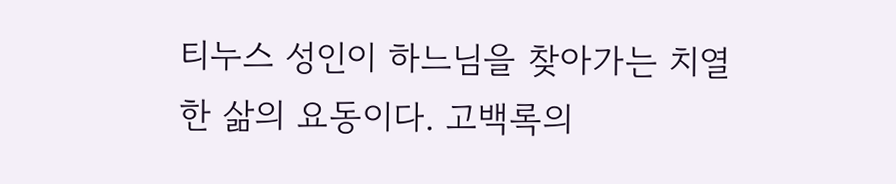티누스 성인이 하느님을 찾아가는 치열한 삶의 요동이다. 고백록의